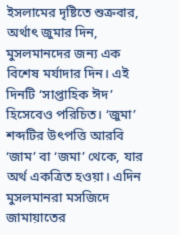ইসলামের দৃষ্টিতে শুক্রবার, অর্থাৎ জুমার দিন, মুসলমানদের জন্য এক বিশেষ মর্যাদার দিন। এই দিনটি ‘সাপ্তাহিক ঈদ’ হিসেবেও পরিচিত। ‘জুমা’ শব্দটির উৎপত্তি আরবি ‘জাম’ বা ‘জমা’ থেকে, যার অর্থ একত্রিত হওয়া। এদিন মুসলমানরা মসজিদে জামায়াতের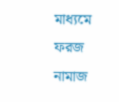মাধ্যমে ফরজ নামাজ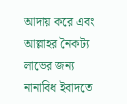আদায় করে এবং আল্লাহর নৈকট্য লাভের জন্য নানাবিধ ইবাদতে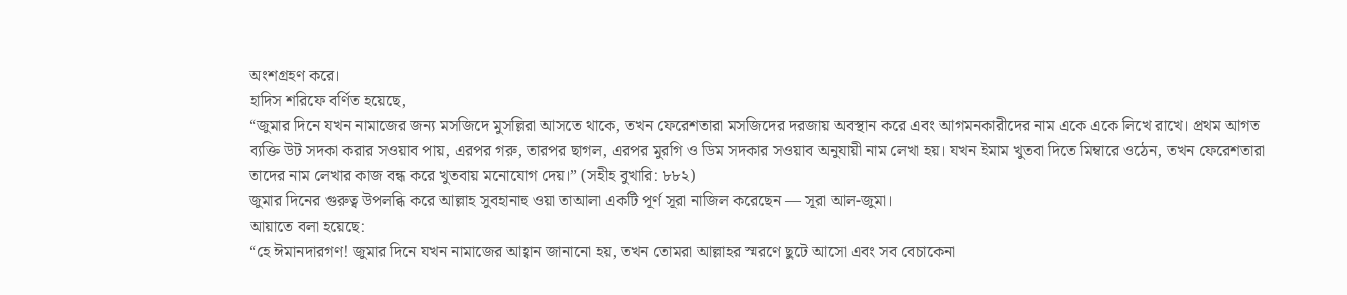অংশগ্রহণ করে।
হাদিস শরিফে বর্ণিত হয়েছে,
“জুমার দিনে যখন নামাজের জন্য মসজিদে মুসল্লিরা আসতে থাকে, তখন ফেরেশতারা মসজিদের দরজায় অবস্থান করে এবং আগমনকারীদের নাম একে একে লিখে রাখে। প্রথম আগত ব্যক্তি উট সদকা করার সওয়াব পায়, এরপর গরু, তারপর ছাগল, এরপর মুরগি ও ডিম সদকার সওয়াব অনুযায়ী নাম লেখা হয়। যখন ইমাম খুতবা দিতে মিম্বারে ওঠেন, তখন ফেরেশতারা তাদের নাম লেখার কাজ বন্ধ করে খুতবায় মনোযোগ দেয়।” (সহীহ বুখারি: ৮৮২)
জুমার দিনের গুরুত্ব উপলব্ধি করে আল্লাহ সুবহানাহু ওয়া তাআলা একটি পূর্ণ সূরা নাজিল করেছেন — সূরা আল-জুমা।
আয়াতে বলা হয়েছে:
“হে ঈমানদারগণ! জুমার দিনে যখন নামাজের আহ্বান জানানো হয়, তখন তোমরা আল্লাহর স্মরণে ছুটে আসো এবং সব বেচাকেনা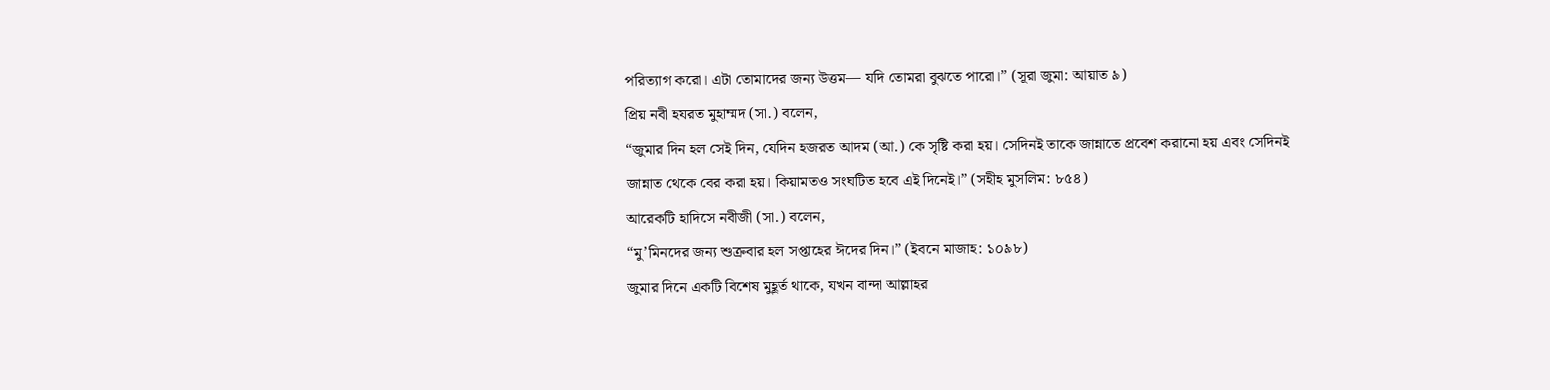পরিত্যাগ করো। এটা তোমাদের জন্য উত্তম— যদি তোমরা বুঝতে পারো।” (সূরা জুমা: আয়াত ৯)
প্রিয় নবী হযরত মুহাম্মদ (সা.) বলেন,
“জুমার দিন হল সেই দিন, যেদিন হজরত আদম (আ.) কে সৃষ্টি করা হয়। সেদিনই তাকে জান্নাতে প্রবেশ করানো হয় এবং সেদিনই জান্নাত থেকে বের করা হয়। কিয়ামতও সংঘটিত হবে এই দিনেই।” (সহীহ মুসলিম: ৮৫৪)
আরেকটি হাদিসে নবীজী (সা.) বলেন,
“মু’মিনদের জন্য শুক্রবার হল সপ্তাহের ঈদের দিন।” (ইবনে মাজাহ: ১০৯৮)
জুমার দিনে একটি বিশেষ মুহূর্ত থাকে, যখন বান্দা আল্লাহর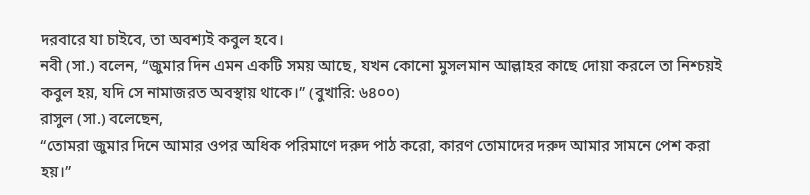দরবারে যা চাইবে, তা অবশ্যই কবুল হবে।
নবী (সা.) বলেন, “জুমার দিন এমন একটি সময় আছে, যখন কোনো মুসলমান আল্লাহর কাছে দোয়া করলে তা নিশ্চয়ই কবুল হয়, যদি সে নামাজরত অবস্থায় থাকে।” (বুখারি: ৬৪০০)
রাসুল (সা.) বলেছেন,
“তোমরা জুমার দিনে আমার ওপর অধিক পরিমাণে দরুদ পাঠ করো, কারণ তোমাদের দরুদ আমার সামনে পেশ করা হয়।”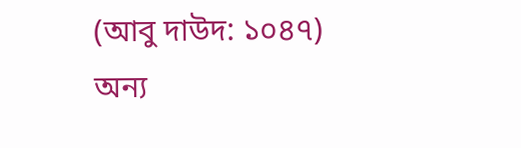(আবু দাউদ: ১০৪৭)
অন্য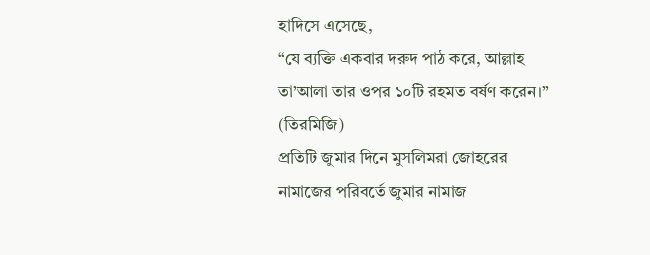হাদিসে এসেছে,
“যে ব্যক্তি একবার দরুদ পাঠ করে, আল্লাহ তা’আলা তার ওপর ১০টি রহমত বর্ষণ করেন।” (তিরমিজি)
প্রতিটি জুমার দিনে মুসলিমরা জোহরের নামাজের পরিবর্তে জুমার নামাজ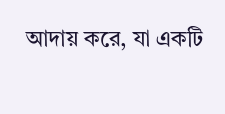আদায় করে, যা একটি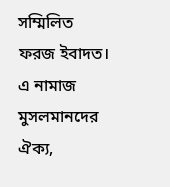সম্মিলিত ফরজ ইবাদত। এ নামাজ মুসলমানদের ঐক্য,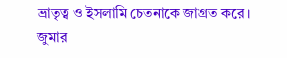ভ্রাতৃত্ব ও ইসলামি চেতনাকে জাগ্রত করে। জুমার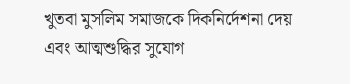খুতবা মুসলিম সমাজকে দিকনির্দেশনা দেয় এবং আত্মশুদ্ধির সুযোগ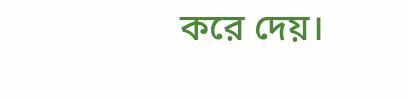করে দেয়।